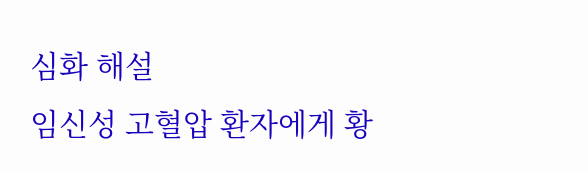심화 해설
임신성 고혈압 환자에게 황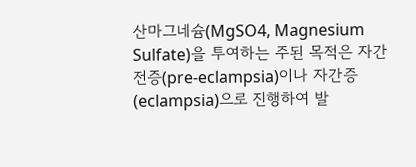산마그네슘(MgSO4, Magnesium Sulfate)을 투여하는 주된 목적은 자간전증(pre-eclampsia)이나 자간증(eclampsia)으로 진행하여 발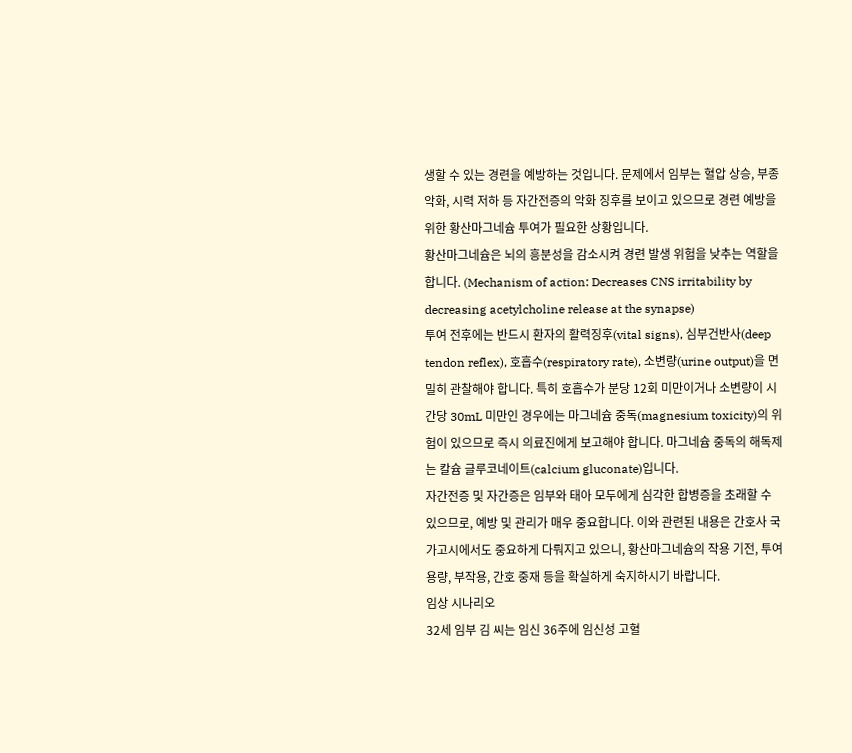생할 수 있는 경련을 예방하는 것입니다. 문제에서 임부는 혈압 상승, 부종 악화, 시력 저하 등 자간전증의 악화 징후를 보이고 있으므로 경련 예방을 위한 황산마그네슘 투여가 필요한 상황입니다.
황산마그네슘은 뇌의 흥분성을 감소시켜 경련 발생 위험을 낮추는 역할을 합니다. (Mechanism of action: Decreases CNS irritability by decreasing acetylcholine release at the synapse)
투여 전후에는 반드시 환자의 활력징후(vital signs), 심부건반사(deep tendon reflex), 호흡수(respiratory rate), 소변량(urine output)을 면밀히 관찰해야 합니다. 특히 호흡수가 분당 12회 미만이거나 소변량이 시간당 30mL 미만인 경우에는 마그네슘 중독(magnesium toxicity)의 위험이 있으므로 즉시 의료진에게 보고해야 합니다. 마그네슘 중독의 해독제는 칼슘 글루코네이트(calcium gluconate)입니다.
자간전증 및 자간증은 임부와 태아 모두에게 심각한 합병증을 초래할 수 있으므로, 예방 및 관리가 매우 중요합니다. 이와 관련된 내용은 간호사 국가고시에서도 중요하게 다뤄지고 있으니, 황산마그네슘의 작용 기전, 투여 용량, 부작용, 간호 중재 등을 확실하게 숙지하시기 바랍니다.
임상 시나리오
32세 임부 김 씨는 임신 36주에 임신성 고혈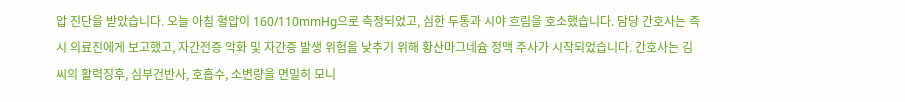압 진단을 받았습니다. 오늘 아침 혈압이 160/110mmHg으로 측정되었고, 심한 두통과 시야 흐림을 호소했습니다. 담당 간호사는 즉시 의료진에게 보고했고, 자간전증 악화 및 자간증 발생 위험을 낮추기 위해 황산마그네슘 정맥 주사가 시작되었습니다. 간호사는 김 씨의 활력징후, 심부건반사, 호흡수, 소변량을 면밀히 모니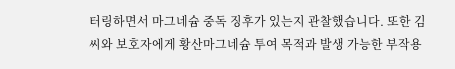터링하면서 마그네슘 중독 징후가 있는지 관찰했습니다. 또한 김 씨와 보호자에게 황산마그네슘 투여 목적과 발생 가능한 부작용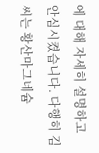에 대해 자세히 설명하고 안심시켰습니다. 다행히 김 씨는 황산마그네슘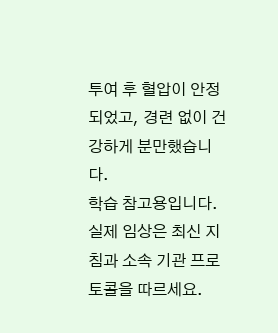투여 후 혈압이 안정되었고, 경련 없이 건강하게 분만했습니다.
학습 참고용입니다. 실제 임상은 최신 지침과 소속 기관 프로토콜을 따르세요.